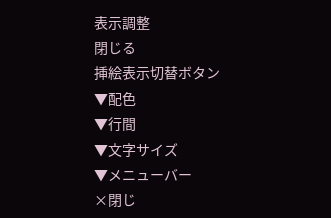表示調整
閉じる
挿絵表示切替ボタン
▼配色
▼行間
▼文字サイズ
▼メニューバー
×閉じ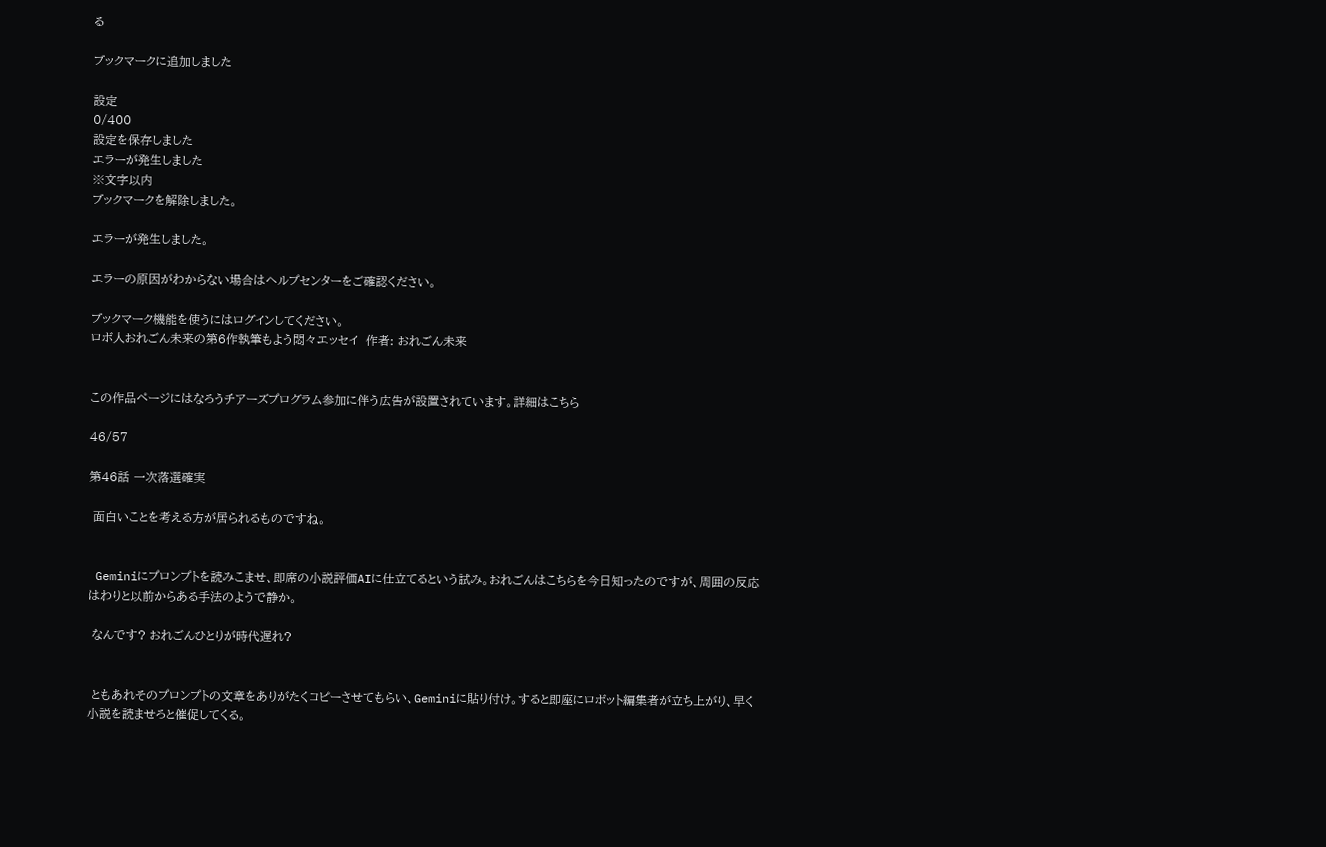る

ブックマークに追加しました

設定
0/400
設定を保存しました
エラーが発生しました
※文字以内
ブックマークを解除しました。

エラーが発生しました。

エラーの原因がわからない場合はヘルプセンターをご確認ください。

ブックマーク機能を使うにはログインしてください。
ロボ人おれごん未来の第6作執筆もよう悶々エッセイ  作者: おれごん未来


この作品ページにはなろうチアーズプログラム参加に伴う広告が設置されています。詳細はこちら

46/57

第46話 一次落選確実

 面白いことを考える方が居られるものですね。


 Geminiにプロンプトを読みこませ、即席の小説評価AIに仕立てるという試み。おれごんはこちらを今日知ったのですが、周囲の反応はわりと以前からある手法のようで静か。

 なんです? おれごんひとりが時代遅れ?


 ともあれそのプロンプトの文章をありがたくコピーさせてもらい、Geminiに貼り付け。すると即座にロボット編集者が立ち上がり、早く小説を読ませろと催促してくる。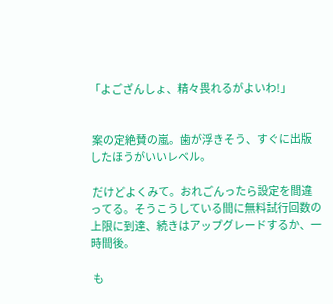「よござんしょ、精々畏れるがよいわ!」


 案の定絶賛の嵐。歯が浮きそう、すぐに出版したほうがいいレベル。

 だけどよくみて。おれごんったら設定を間違ってる。そうこうしている間に無料試行回数の上限に到達、続きはアップグレードするか、一時間後。

 も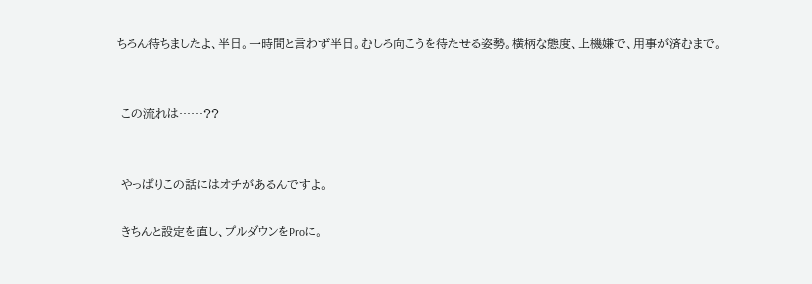ちろん待ちましたよ、半日。一時間と言わず半日。むしろ向こうを待たせる姿勢。横柄な態度、上機嫌で、用事が済むまで。


 この流れは……??


 やっぱりこの話にはオチがあるんですよ。

 きちんと設定を直し、プルダウンをProに。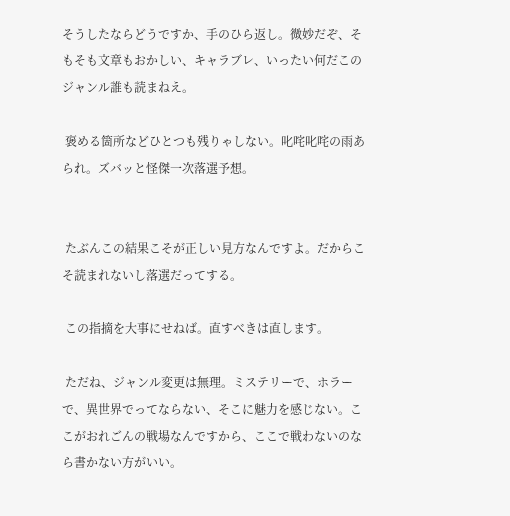そうしたならどうですか、手のひら返し。微妙だぞ、そもそも文章もおかしい、キャラブレ、いったい何だこのジャンル誰も読まねえ。

 褒める箇所などひとつも残りゃしない。叱咤叱咤の雨あられ。ズバッと怪傑一次落選予想。


 たぶんこの結果こそが正しい見方なんですよ。だからこそ読まれないし落選だってする。

 この指摘を大事にせねば。直すべきは直します。

 ただね、ジャンル変更は無理。ミステリーで、ホラーで、異世界でってならない、そこに魅力を感じない。ここがおれごんの戦場なんですから、ここで戦わないのなら書かない方がいい。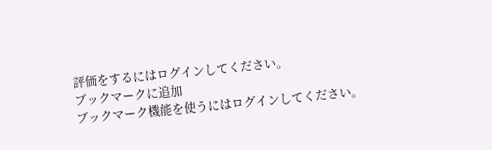評価をするにはログインしてください。
ブックマークに追加
ブックマーク機能を使うにはログインしてください。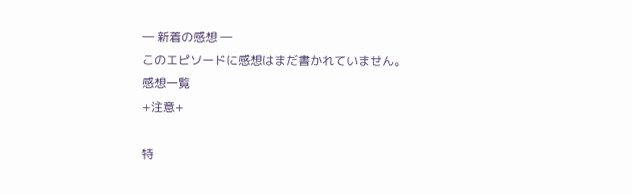― 新着の感想 ―
このエピソードに感想はまだ書かれていません。
感想一覧
+注意+

特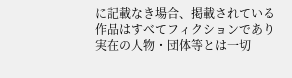に記載なき場合、掲載されている作品はすべてフィクションであり実在の人物・団体等とは一切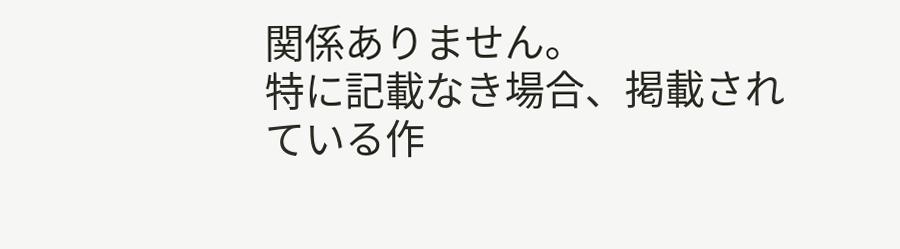関係ありません。
特に記載なき場合、掲載されている作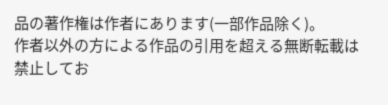品の著作権は作者にあります(一部作品除く)。
作者以外の方による作品の引用を超える無断転載は禁止してお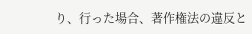り、行った場合、著作権法の違反と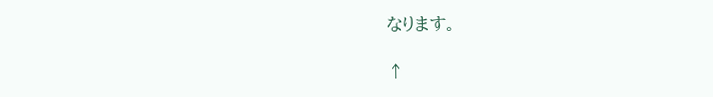なります。

↑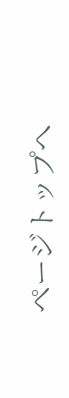ページトップへ